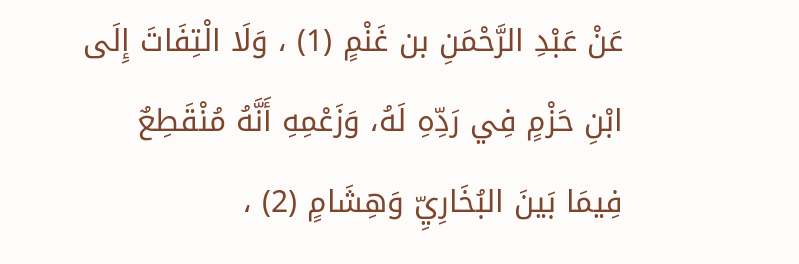عَنْ عَبْدِ الرَّحْمَنِ بن غَنْمٍ (1) ، وَلَا الْتِفَاتَ إِلَى ابْنِ حَزْمٍ فِي رَدِّهِ لَهُ، وَزَعْمِهِ أَنَّهُ مُنْقَطِعٌ فِيمَا بَينَ البُخَارِيِّ وَهِشَامٍ (2) ،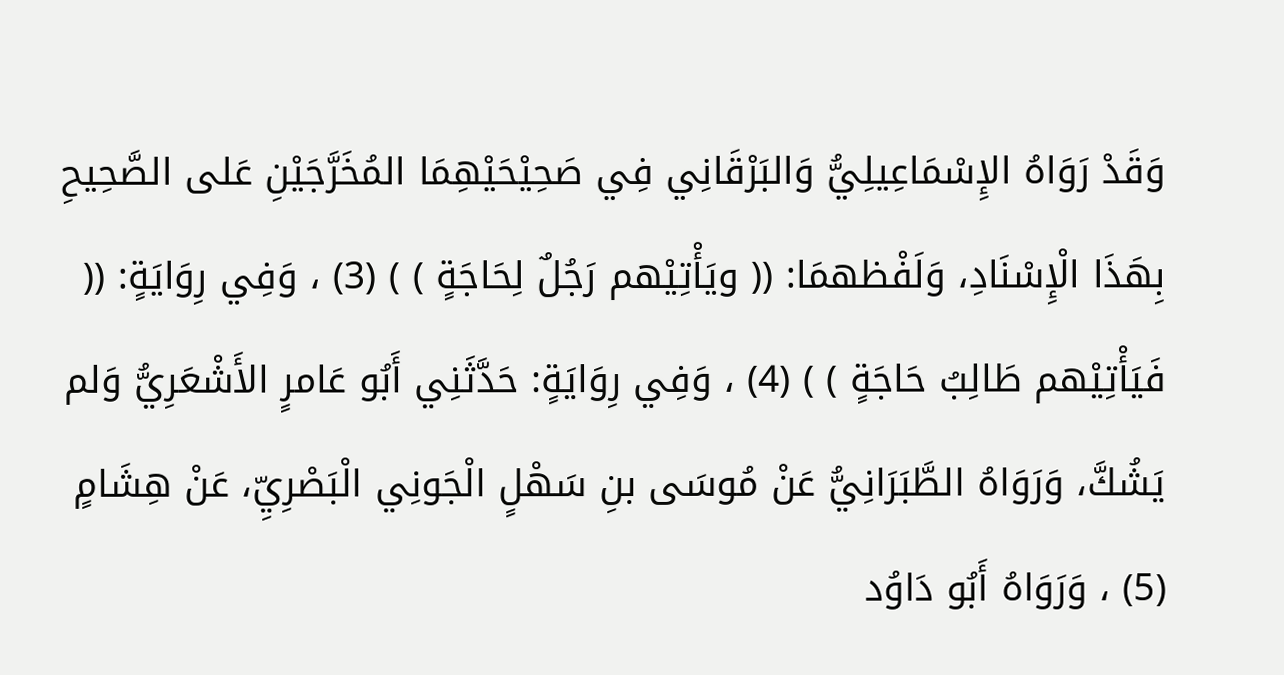وَقَدْ رَوَاهُ الإِسْمَاعِيلِيُّ وَالبَرْقَانِي فِي صَحِيْحَيْهِمَا المُخَرَّجَيْنِ عَلى الصَّحِيحِ بِهَذَا الْإِسْنَادِ، وَلَفْظهمَا: (( ويَأْتِيْهم رَجُلٌ لِحَاجَةٍ ) ) (3) ، وَفِي رِوَايَةٍ: (( فَيَأْتِيْهم طَالِبُ حَاجَةٍ ) ) (4) ، وَفِي رِوَايَةٍ: حَدَّثَنِي أَبُو عَامرٍ الأَشْعَرِيُّ وَلم يَشُكَّ، وَرَوَاهُ الطَّبَرَانِيُّ عَنْ مُوسَى بنِ سَهْلٍ الْجَونِي الْبَصْرِيِّ، عَنْ هِشَامٍ (5) ، وَرَوَاهُ أَبُو دَاوُد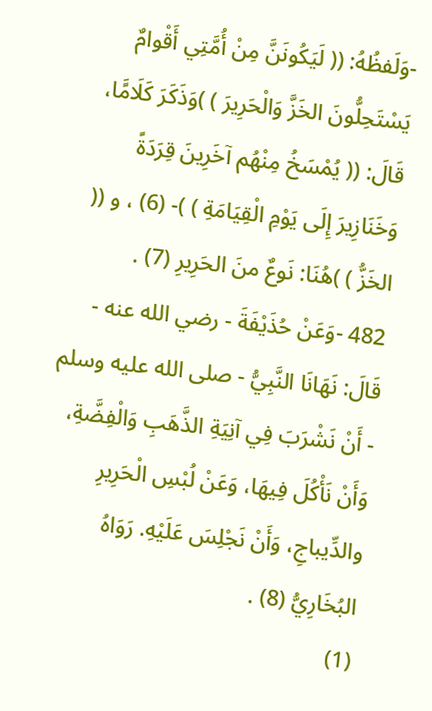-وَلَفظُهُ: (( لَيَكُونَنَّ مِنْ أُمَّتِي أَقْوامٌ يَسْتَحِلُّونَ الخَزَّ وَالْحَرِيرَ ) )وَذَكَرَ كَلَامًَا، قَالَ: (( يُمْسَخُ مِنْهُم آخَرِينَ قِرَدَةً وَخَنَازِيرَ إِلَى يَوْمِ الْقِيَامَةِ ) )- (6) ، و (( الخَزُّ ) )هُنَا: نَوعٌ منَ الحَرِيرِ (7) .
482 -وَعَنْ حُذَيْفَةَ - رضي الله عنه - قَالَ: نَهَانَا النَّبِيُّ - صلى الله عليه وسلم - أَنْ نَشْرَبَ فِي آنِيَةِ الذَّهَبِ وَالْفِضَّةِ، وَأَنْ نَأْكُلَ فِيهَا، وَعَنْ لُبْسِ الْحَرِيرِ والدِّيباجِ، وَأَنْ نَجْلِسَ عَلَيْهِ. رَوَاهُ البُخَارِيُّ (8) .
(1)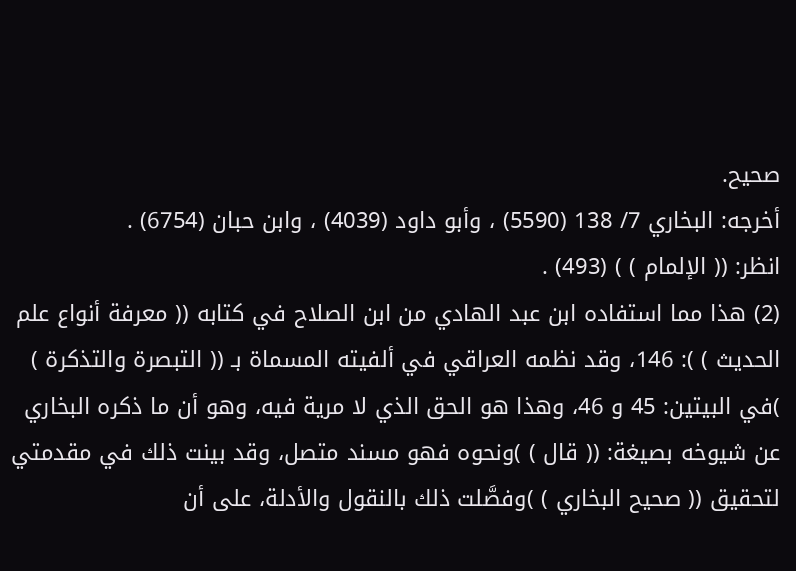صحيح.
أخرجه: البخاري 7/ 138 (5590) ، وأبو داود (4039) ، وابن حبان (6754) .
انظر: (( الإلمام ) ) (493) .
(2) هذا مما استفاده ابن عبد الهادي من ابن الصلاح في كتابه (( معرفة أنواع علم الحديث ) ): 146، وقد نظمه العراقي في ألفيته المسماة بـ (( التبصرة والتذكرة ) )في البيتين: 45 و 46، وهذا هو الحق الذي لا مرية فيه، وهو أن ما ذكره البخاري عن شيوخه بصيغة: (( قال ) )ونحوه فهو مسند متصل، وقد بينت ذلك في مقدمتي لتحقيق (( صحيح البخاري ) )وفصَّلت ذلك بالنقول والأدلة، على أن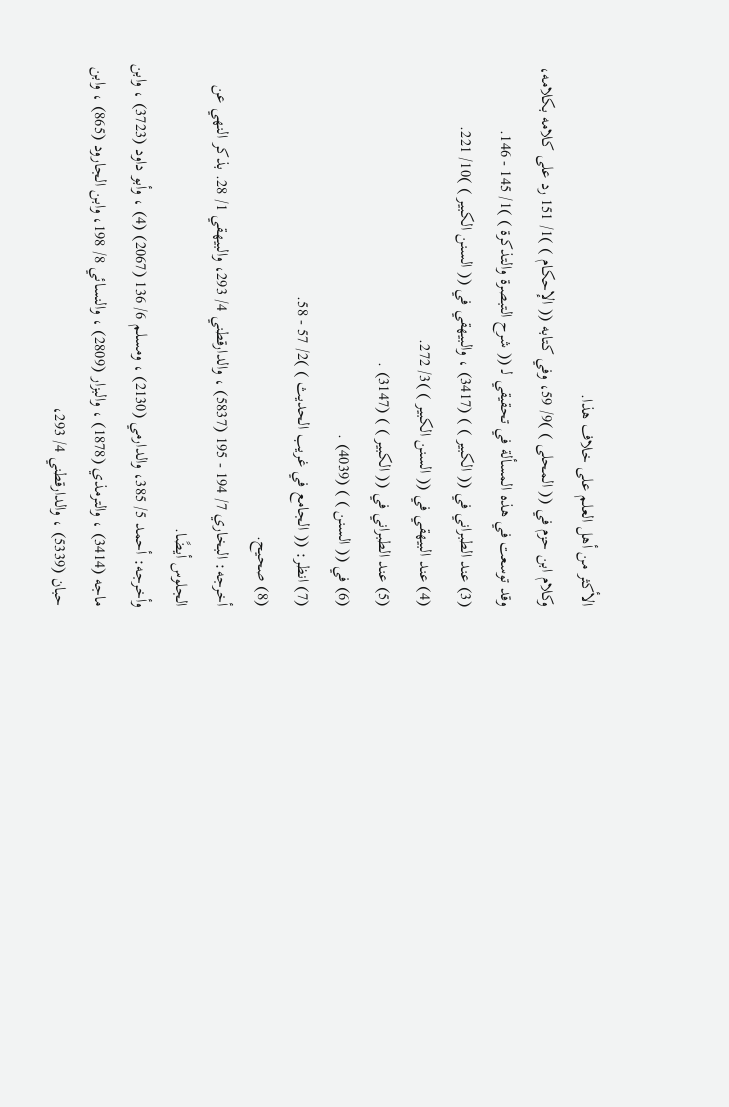الأكثر من أهل العلم على خلاف هذا.
وكلام ابن حزم في (( المحلى ) )9/ 59، وفي كتابه (( الإحكام ) )1/ 151 رد على كلامه بكلامه، وقد توسعت في هذه المسألة في تحقيقي لـ (( شرح التبصرة والتذكرة ) )1/ 145 - 146.
(3) عند الطبراني في (( الكبير ) ) (3417) ، والبيهقي في (( السنن الكبير ) )10/ 221.
(4) عند البيهقي في (( السنن الكبير ) )3/ 272.
(5) عند الطبراني في (( الكبير ) ) (3147) .
(6) في (( السنن ) ) (4039) .
(7) انظر: (( الجامع في غريب الحديث ) )2/ 57 - 58.
(8) صحيح.
أخرجه: البخاري 7/ 194 - 195 (5837) ، والدارقطني 4/ 293، والبيهقي 1/ 28. بذكر النهي عن الجلوس أيضًا.
وأخرجه: أحمد 5/ 385، والدارمي (2130) ، ومسلم 6/ 136 (2067) (4) ، وأبو داود (3723) ، وابن ماجه (3414) ، والترمذي (1878) ، والبزار (2809) ، والنسائي 8/ 198، وابن الجارود (865) ، وابن حبان (5339) ، والدارقطني 4/ 293،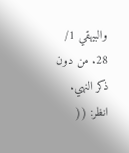والبيهقي 1/ 28. من دون ذكر النهي.
انظر: ((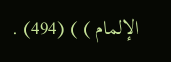الإلمام ) ) (494) .